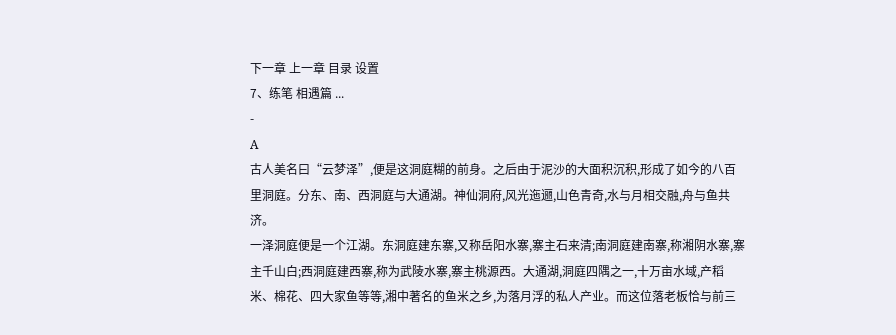下一章 上一章 目录 设置
7、练笔 相遇篇 ...
-
A
古人美名曰“云梦泽”,便是这洞庭糊的前身。之后由于泥沙的大面积沉积,形成了如今的八百里洞庭。分东、南、西洞庭与大通湖。神仙洞府,风光迤逦,山色青奇,水与月相交融,舟与鱼共济。
一泽洞庭便是一个江湖。东洞庭建东寨,又称岳阳水寨,寨主石来清;南洞庭建南寨,称湘阴水寨,寨主千山白;西洞庭建西寨,称为武陵水寨,寨主桃源西。大通湖,洞庭四隅之一,十万亩水域,产稻米、棉花、四大家鱼等等,湘中著名的鱼米之乡,为落月浮的私人产业。而这位落老板恰与前三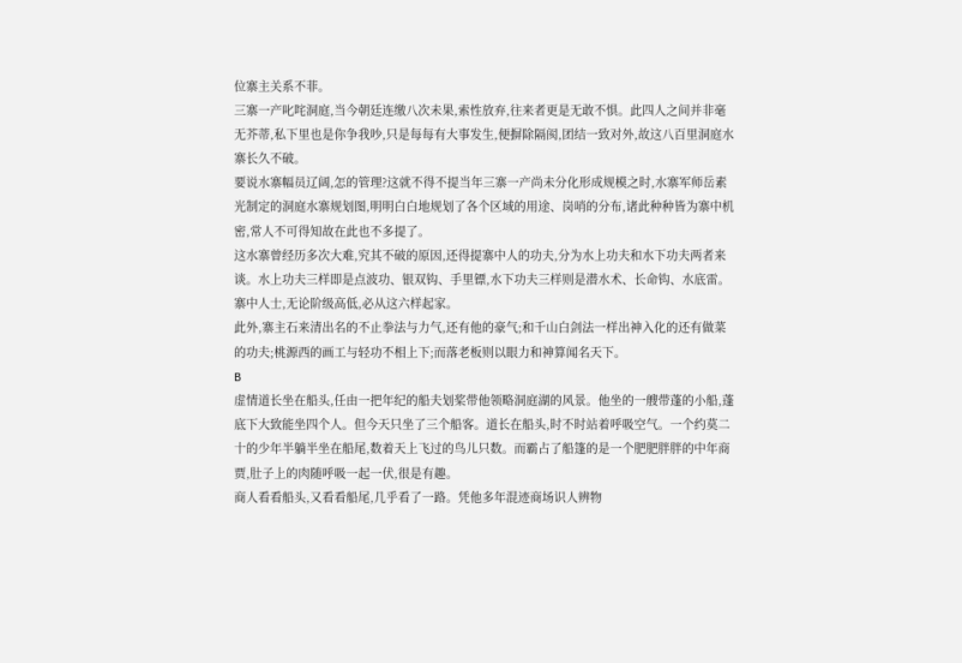位寨主关系不菲。
三寨一产叱咤洞庭,当今朝廷连缴八次未果,索性放弃,往来者更是无敢不惧。此四人之间并非毫无芥蒂,私下里也是你争我吵,只是每每有大事发生,便摒除隔阂,团结一致对外,故这八百里洞庭水寨长久不破。
要说水寨幅员辽阔,怎的管理?这就不得不提当年三寨一产尚未分化形成规模之时,水寨军师岳素光制定的洞庭水寨规划图,明明白白地规划了各个区域的用途、岗哨的分布,诸此种种皆为寨中机密,常人不可得知故在此也不多提了。
这水寨曾经历多次大难,究其不破的原因,还得提寨中人的功夫,分为水上功夫和水下功夫两者来谈。水上功夫三样即是点波功、银双钩、手里镖,水下功夫三样则是潜水术、长命钩、水底雷。寨中人士,无论阶级高低,必从这六样起家。
此外,寨主石来清出名的不止拳法与力气,还有他的豪气;和千山白剑法一样出神入化的还有做菜的功夫;桃源西的画工与轻功不相上下;而落老板则以眼力和神算闻名天下。
B
虚情道长坐在船头,任由一把年纪的船夫划桨带他领略洞庭湖的风景。他坐的一艘带蓬的小船,蓬底下大致能坐四个人。但今天只坐了三个船客。道长在船头,时不时站着呼吸空气。一个约莫二十的少年半躺半坐在船尾,数着天上飞过的鸟儿只数。而霸占了船篷的是一个肥肥胖胖的中年商贾,肚子上的肉随呼吸一起一伏,很是有趣。
商人看看船头,又看看船尾,几乎看了一路。凭他多年混迹商场识人辨物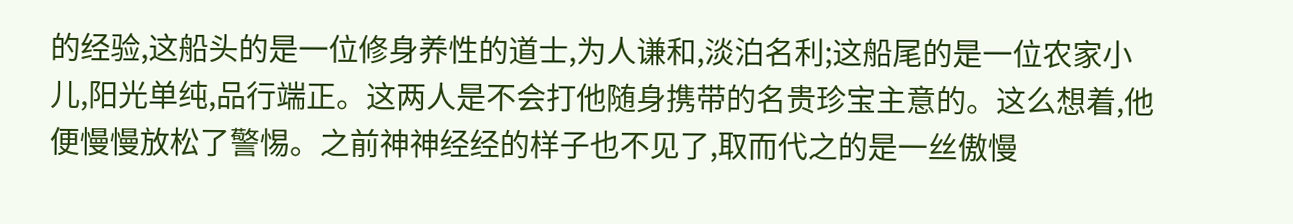的经验,这船头的是一位修身养性的道士,为人谦和,淡泊名利;这船尾的是一位农家小儿,阳光单纯,品行端正。这两人是不会打他随身携带的名贵珍宝主意的。这么想着,他便慢慢放松了警惕。之前神神经经的样子也不见了,取而代之的是一丝傲慢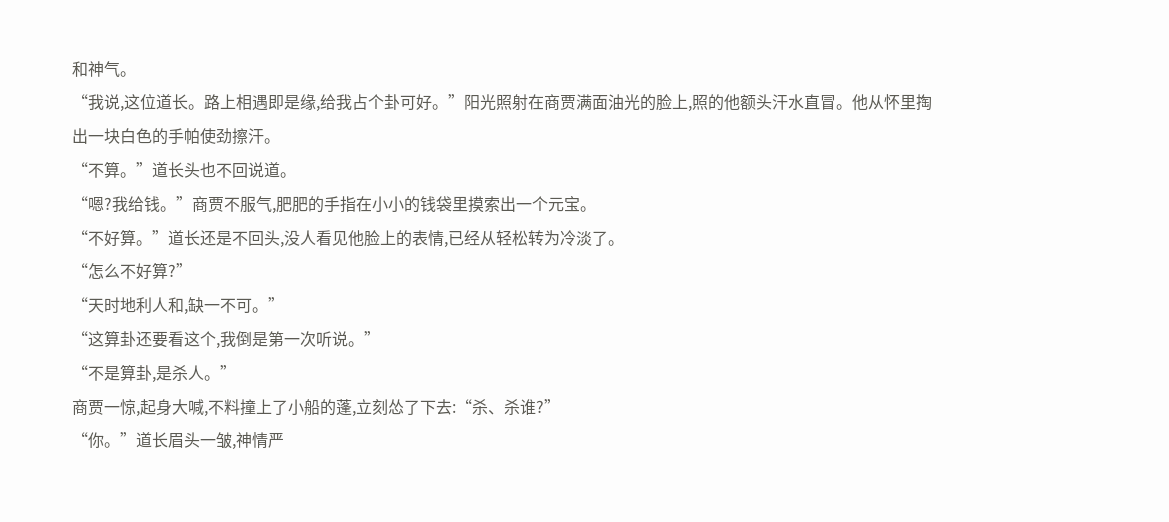和神气。
“我说,这位道长。路上相遇即是缘,给我占个卦可好。”阳光照射在商贾满面油光的脸上,照的他额头汗水直冒。他从怀里掏出一块白色的手帕使劲擦汗。
“不算。”道长头也不回说道。
“嗯?我给钱。”商贾不服气,肥肥的手指在小小的钱袋里摸索出一个元宝。
“不好算。”道长还是不回头,没人看见他脸上的表情,已经从轻松转为冷淡了。
“怎么不好算?”
“天时地利人和,缺一不可。”
“这算卦还要看这个,我倒是第一次听说。”
“不是算卦,是杀人。”
商贾一惊,起身大喊,不料撞上了小船的蓬,立刻怂了下去:“杀、杀谁?”
“你。”道长眉头一皱,神情严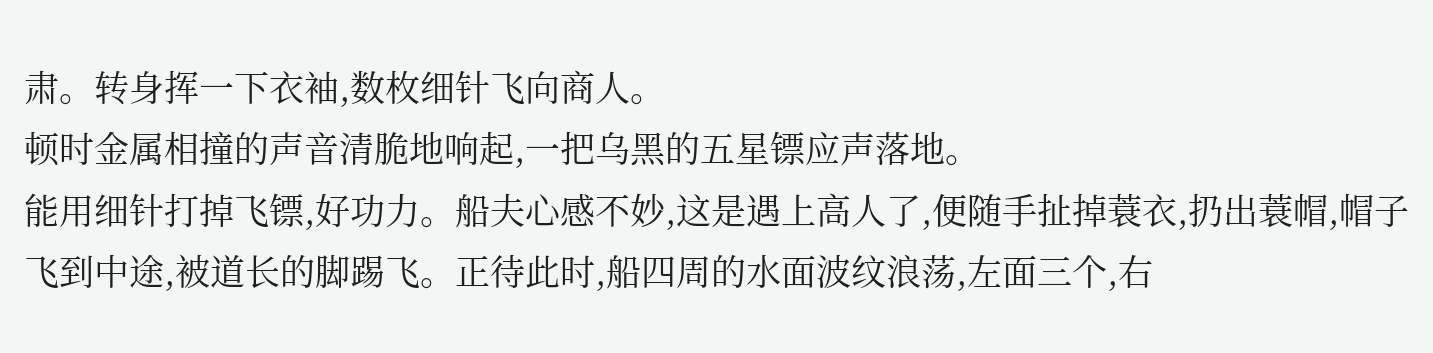肃。转身挥一下衣袖,数枚细针飞向商人。
顿时金属相撞的声音清脆地响起,一把乌黑的五星镖应声落地。
能用细针打掉飞镖,好功力。船夫心感不妙,这是遇上高人了,便随手扯掉蓑衣,扔出蓑帽,帽子飞到中途,被道长的脚踢飞。正待此时,船四周的水面波纹浪荡,左面三个,右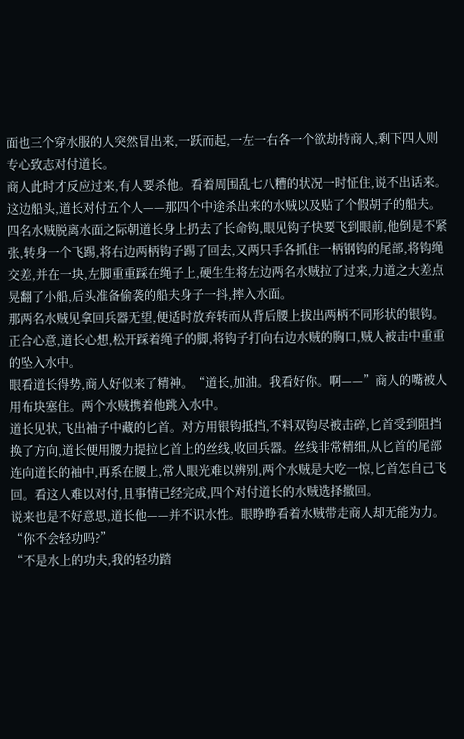面也三个穿水服的人突然冒出来,一跃而起,一左一右各一个欲劫持商人,剩下四人则专心致志对付道长。
商人此时才反应过来,有人要杀他。看着周围乱七八糟的状况一时怔住,说不出话来。
这边船头,道长对付五个人——那四个中途杀出来的水贼以及贴了个假胡子的船夫。四名水贼脱离水面之际朝道长身上扔去了长命钩,眼见钩子快要飞到眼前,他倒是不紧张,转身一个飞踢,将右边两柄钩子踢了回去,又两只手各抓住一柄钢钩的尾部,将钩绳交差,并在一块,左脚重重踩在绳子上,硬生生将左边两名水贼拉了过来,力道之大差点晃翻了小船,后头准备偷袭的船夫身子一抖,摔入水面。
那两名水贼见拿回兵器无望,便适时放弃转而从背后腰上拔出两柄不同形状的银钩。正合心意,道长心想,松开踩着绳子的脚,将钩子打向右边水贼的胸口,贼人被击中重重的坠入水中。
眼看道长得势,商人好似来了精神。“道长,加油。我看好你。啊——”商人的嘴被人用布块塞住。两个水贼携着他跳入水中。
道长见状,飞出袖子中藏的匕首。对方用银钩抵挡,不料双钩尽被击碎,匕首受到阻挡换了方向,道长便用腰力提拉匕首上的丝线,收回兵器。丝线非常精细,从匕首的尾部连向道长的袖中,再系在腰上,常人眼光难以辨别,两个水贼是大吃一惊,匕首怎自己飞回。看这人难以对付,且事情已经完成,四个对付道长的水贼选择撤回。
说来也是不好意思,道长他——并不识水性。眼睁睁看着水贼带走商人却无能为力。
“你不会轻功吗?”
“不是水上的功夫,我的轻功踏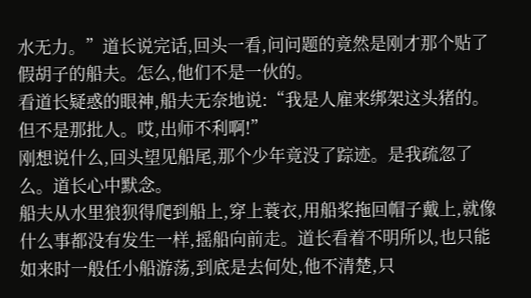水无力。”道长说完话,回头一看,问问题的竟然是刚才那个贴了假胡子的船夫。怎么,他们不是一伙的。
看道长疑惑的眼神,船夫无奈地说:“我是人雇来绑架这头猪的。但不是那批人。哎,出师不利啊!”
刚想说什么,回头望见船尾,那个少年竟没了踪迹。是我疏忽了么。道长心中默念。
船夫从水里狼狈得爬到船上,穿上蓑衣,用船桨拖回帽子戴上,就像什么事都没有发生一样,摇船向前走。道长看着不明所以,也只能如来时一般任小船游荡,到底是去何处,他不清楚,只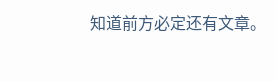知道前方必定还有文章。